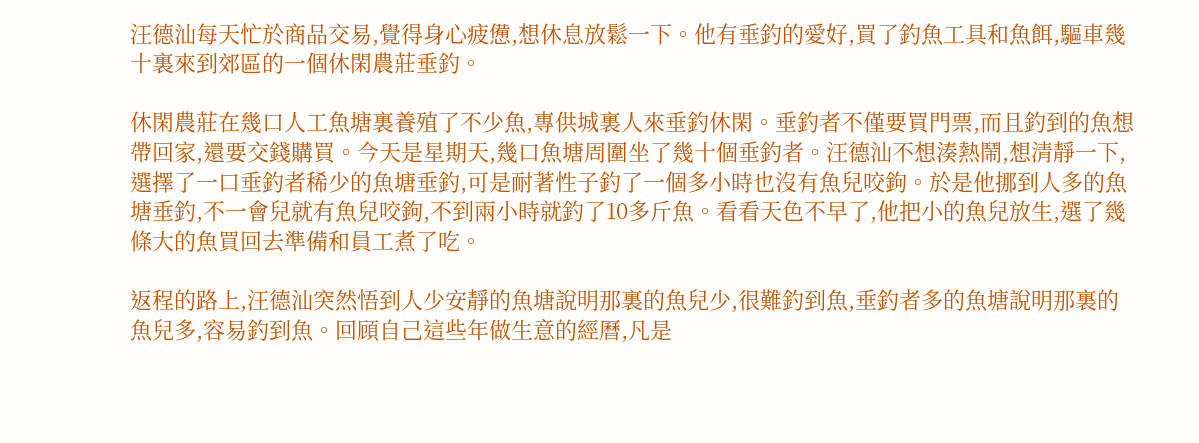汪德汕每天忙於商品交易,覺得身心疲憊,想休息放鬆一下。他有垂釣的愛好,買了釣魚工具和魚餌,驅車幾十裏來到郊區的一個休閑農莊垂釣。

休閑農莊在幾口人工魚塘裏養殖了不少魚,專供城裏人來垂釣休閑。垂釣者不僅要買門票,而且釣到的魚想帶回家,還要交錢購買。今天是星期天,幾口魚塘周圍坐了幾十個垂釣者。汪德汕不想湊熱鬧,想清靜一下,選擇了一口垂釣者稀少的魚塘垂釣,可是耐著性子釣了一個多小時也沒有魚兒咬鉤。於是他挪到人多的魚塘垂釣,不一會兒就有魚兒咬鉤,不到兩小時就釣了10多斤魚。看看天色不早了,他把小的魚兒放生,選了幾條大的魚買回去準備和員工煮了吃。

返程的路上,汪德汕突然悟到人少安靜的魚塘說明那裏的魚兒少,很難釣到魚,垂釣者多的魚塘說明那裏的魚兒多,容易釣到魚。回頋自己這些年做生意的經曆,凡是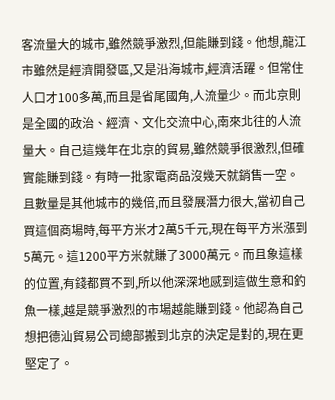客流量大的城市,雖然競爭激烈,但能賺到錢。他想,龍江市雖然是經濟開發區,又是沿海城市,經濟活躍。但常住人口才100多萬,而且是省尾國角,人流量少。而北京則是全國的政治、經濟、文化交流中心,南來北往的人流量大。自己這幾年在北京的貿易,雖然競爭很激烈,但確實能賺到錢。有時一批家電商品沒幾天就銷售一空。且數量是其他城市的幾倍,而且發展潛力很大,當初自己買這個商場時,每平方米才2萬5千元,現在每平方米漲到5萬元。這1200平方米就賺了3000萬元。而且象這樣的位置,有錢都買不到,所以他深深地感到這做生意和釣魚一樣,越是競爭激烈的市場越能賺到錢。他認為自己想把德汕貿易公司總部搬到北京的決定是對的,現在更堅定了。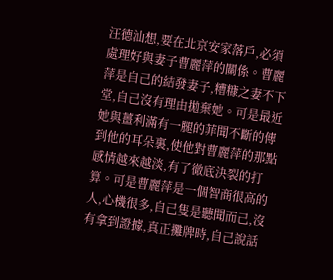汪德汕想,要在北京安家落戶,必須處理好與妻子曹麗萍的關係。曹麗萍是自己的結發妻子,糟糠之妻不下堂,自己沒有理由拋棄她。可是最近她與薑利滿有一腿的菲聞不斷的傳到他的耳朵裏,使他對曹麗萍的那點感情越來越淡,有了徹底決裂的打算。可是曹麗萍是一個智商很高的人,心機很多,自己隻是聽聞而己,沒有拿到證據,真正攤牌時,自己說話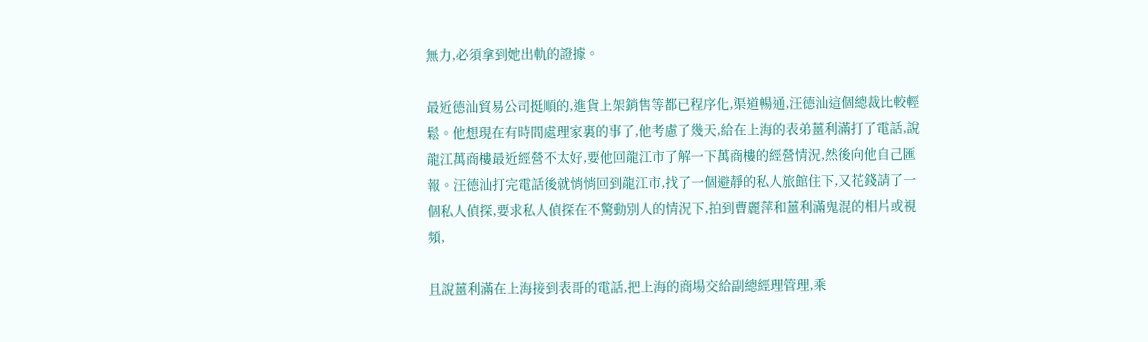無力,必須拿到她出軌的證據。

最近德汕貿易公司挺順的,進貨上架銷售等都已程序化,渠道暢通,汪德汕這個總裁比較輕鬆。他想現在有時間處理家裏的事了,他考慮了幾天,給在上海的表弟薑利滿打了電話,說龍江萬商樓最近經營不太好,要他回龍江市了解一下萬商樓的經營情況,然後向他自己匯報。汪德汕打完電話後就悄悄回到龍江市,找了一個避靜的私人旅館住下,又花錢請了一個私人偵探,要求私人偵探在不驚動別人的情況下,拍到曹麗萍和薑利滿鬼混的相片或視頻,

且說薑利滿在上海接到表哥的電話,把上海的商場交給副總經理管理,乘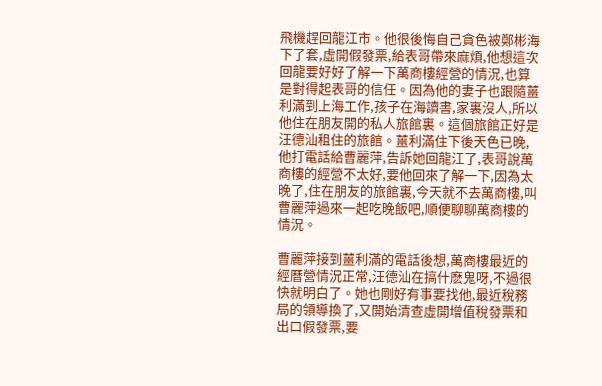飛機趕回龍江市。他很後悔自己貪色被鄭彬海下了套,虛開假發票,給表哥帶來麻煩,他想這次回龍要好好了解一下萬商樓經營的情況,也算是對得起表哥的信任。因為他的妻子也跟隨薑利滿到上海工作,孩子在海讀書,家裏沒人,所以他住在朋友開的私人旅館裏。這個旅館正好是汪德汕租住的旅館。薑利滿住下後天色已晚,他打電話給曹麗萍,告訴她回龍江了,表哥說萬商樓的經營不太好,要他回來了解一下,因為太晚了,住在朋友的旅館裏,今天就不去萬商樓,叫曹麗萍過來一起吃晚飯吧,順便聊聊萬商樓的情況。

曹麗萍接到薑利滿的電話後想,萬商樓最近的經曆營情況正常,汪德汕在搞什麽鬼呀,不過很快就明白了。她也剛好有事要找他,最近稅務局的領導換了,又開始清查虛開增值稅發票和出口假發票,要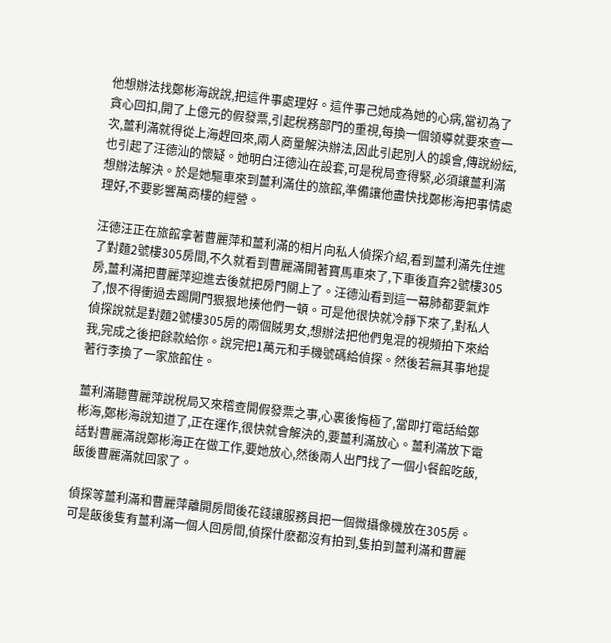他想辦法找鄭彬海說說,把這件事處理好。這件事己她成為她的心病,當初為了貪心回扣,開了上億元的假發票,引起稅務部門的重視,每換一個領導就要來查一次,薑利滿就得從上海趕回來,兩人商量解決辦法,因此引起別人的誤會,傳說紛紜,也引起了汪德汕的懷疑。她明白汪德汕在設套,可是稅局查得緊,必須讓薑利滿想辦法解決。於是她驅車來到薑利滿住的旅館,準備讓他盡快找鄭彬海把事情處理好,不要影響萬商樓的經營。

汪德汪正在旅館拿著曹麗萍和薑利滿的相片向私人偵探介紹,看到薑利滿先住進了對麵2號樓305房間,不久就看到曹麗滿開著寶馬車來了,下車後直奔2號樓305房,薑利滿把曹麗萍迎進去後就把房門關上了。汪德汕看到這一幕肺都要氣炸了,恨不得衝過去踢開門狠狠地揍他們一頓。可是他很快就冷靜下來了,對私人偵探說就是對麵2號樓305房的兩個賊男女,想辦法把他們鬼混的視頻拍下來給我,完成之後把餘款給你。說完把1萬元和手機號碼給偵探。然後若無其事地提著行李換了一家旅館住。

薑利滿聽曹麗萍說稅局又來稽查開假發票之事,心裏後悔極了,當即打電話給鄭彬海,鄭彬海說知道了,正在運作,很快就會解決的,要薑利滿放心。薑利滿放下電話對曹麗滿說鄭彬海正在做工作,要她放心,然後兩人出門找了一個小餐館吃飯,飯後曹麗滿就回家了。

偵探等薑利滿和曹麗萍離開房間後花錢讓服務員把一個微攝像機放在305房。可是飯後隻有薑利滿一個人回房間,偵探什麽都沒有拍到,隻拍到薑利滿和曹麗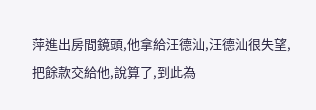萍進出房間鏡頭,他拿給汪德汕,汪德汕很失望,把餘款交給他,說算了,到此為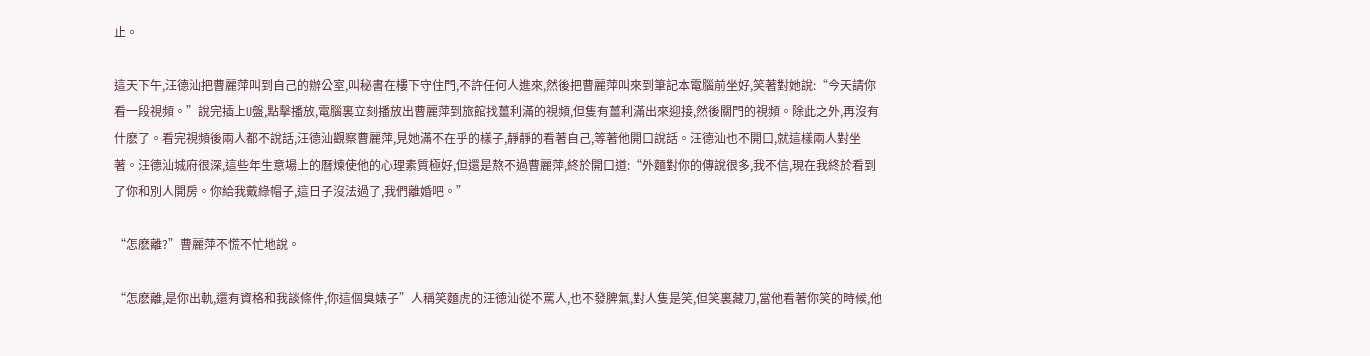止。

這天下午,汪德汕把曹麗萍叫到自己的辦公室,叫秘書在樓下守住門,不許任何人進來,然後把曹麗萍叫來到筆記本電腦前坐好,笑著對她說:“今天請你看一段視頻。”說完插上U盤,點擊播放,電腦裏立刻播放出曹麗萍到旅館找薑利滿的視頻,但隻有薑利滿出來迎接,然後關門的視頻。除此之外,再沒有什麽了。看完視頻後兩人都不說話,汪德汕觀察曹麗萍,見她滿不在乎的樣子,靜靜的看著自己,等著他開口說話。汪德汕也不開口,就這樣兩人對坐著。汪德汕城府很深,這些年生意場上的曆煉使他的心理素質極好,但還是熬不過曹麗萍,終於開口道:“外麵對你的傳說很多,我不信,現在我終於看到了你和別人開房。你給我戴綠帽子,這日子沒法過了,我們離婚吧。”

“怎麽離?”曹麗萍不慌不忙地說。

“怎麽離,是你出軌,還有資格和我談條件,你這個臭婊子”人稱笑麵虎的汪徳汕從不罵人,也不發脾氣,對人隻是笑,但笑裏藏刀,當他看著你笑的時候,他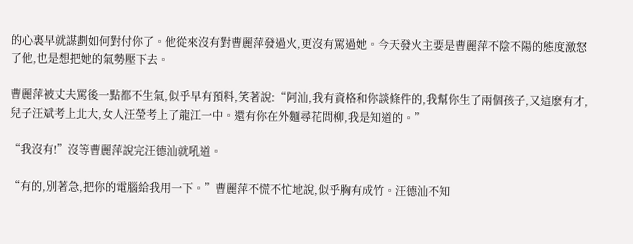的心裏早就謀劃如何對付你了。他從來沒有對曹麗萍發過火,更沒有罵過她。今天發火主要是曹麗萍不陰不陽的態度激怒了他,也是想把她的氣勢壓下去。

曹麗萍被丈夫罵後一點都不生氣,似乎早有預料,笑著說:“阿汕,我有資格和你談條件的,我幫你生了兩個孩子,又這麽有才,兒子汪斌考上北大,女人汪瑩考上了龍江一中。還有你在外麵尋花問柳,我是知道的。”

“我沒有!”沒等曹麗萍說完汪德汕就吼道。

“有的,別著急,把你的電腦給我用一下。”曹麗萍不慌不忙地說,似乎胸有成竹。汪德汕不知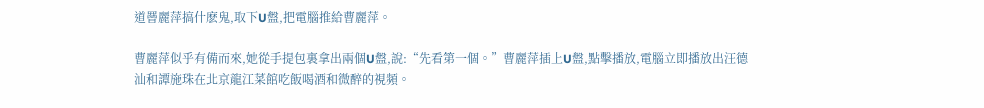道罾麗萍搞什麽鬼,取下U盤,把電腦推給曹麗萍。

曹麗萍似乎有備而來,她從手提包裏拿出兩個U盤,說:“先看第一個。”曹麗萍插上U盤,點擊播放,電腦立即播放出汪德汕和譚施珠在北京龍江菜館吃飯喝酒和微醉的視頻。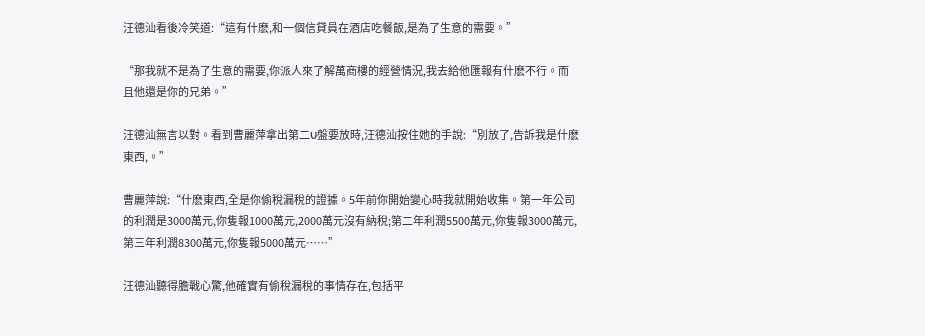汪德汕看後冷笑道:“這有什麽,和一個信貸員在酒店吃餐飯,是為了生意的需要。”

“那我就不是為了生意的需要,你派人來了解萬商樓的經營情況,我去給他匯報有什麽不行。而且他還是你的兄弟。”

汪德汕無言以對。看到曹麗萍拿出第二U盤要放時,汪德汕按住她的手說:“別放了,告訴我是什麽東西,。”

曹麗萍說:“什麽東西,全是你偷稅漏稅的證據。5年前你開始變心時我就開始收集。第一年公司的利潤是3000萬元,你隻報1000萬元,2000萬元沒有納稅;第二年利潤5500萬元,你隻報3000萬元,第三年利潤8300萬元,你隻報5000萬元……”

汪德汕聽得膽戰心驚,他確實有偷稅漏稅的事情存在,包括平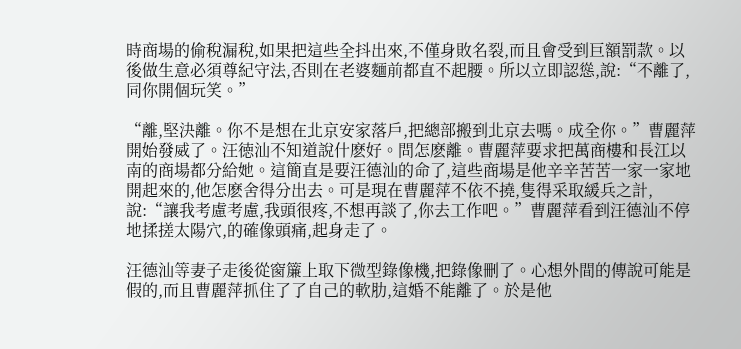時商場的偷稅漏稅,如果把這些全抖出來,不僅身敗名裂,而且會受到巨額罰款。以後做生意必須尊紀守法,否則在老婆麵前都直不起腰。所以立即認慫,說:“不離了,同你開個玩笑。”

“離,堅決離。你不是想在北京安家落戶,把總部搬到北京去嗎。成全你。”曹麗萍開始發威了。汪徳汕不知道說什麽好。問怎麽離。曹麗萍要求把萬商樓和長江以南的商場都分給她。這簡直是要汪德汕的命了,這些商場是他辛辛苦苦一家一家地開起來的,他怎麽舍得分出去。可是現在曹麗萍不依不撓,隻得采取緩兵之計,說:“讓我考慮考慮,我頭很疼,不想再談了,你去工作吧。”曹麗萍看到汪德汕不停地揉搓太陽穴,的確像頭痛,起身走了。

汪德汕等妻子走後從窗簾上取下微型錄像機,把錄像刪了。心想外間的傳說可能是假的,而且曹麗萍抓住了了自己的軟肋,這婚不能離了。於是他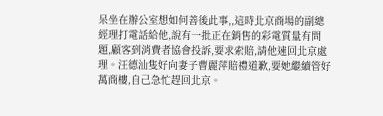呆坐在辦公室想如何善後此事,,這時北京商場的副總經理打電話給他,說有一批正在銷售的彩電質量有問題,顧客到消費者協會投訴,要求索賠,請他速回北京處理。汪德汕隻好向妻子曹麗萍賠禮道歉,要她繼續管好萬商樓,自己急忙趕回北京。